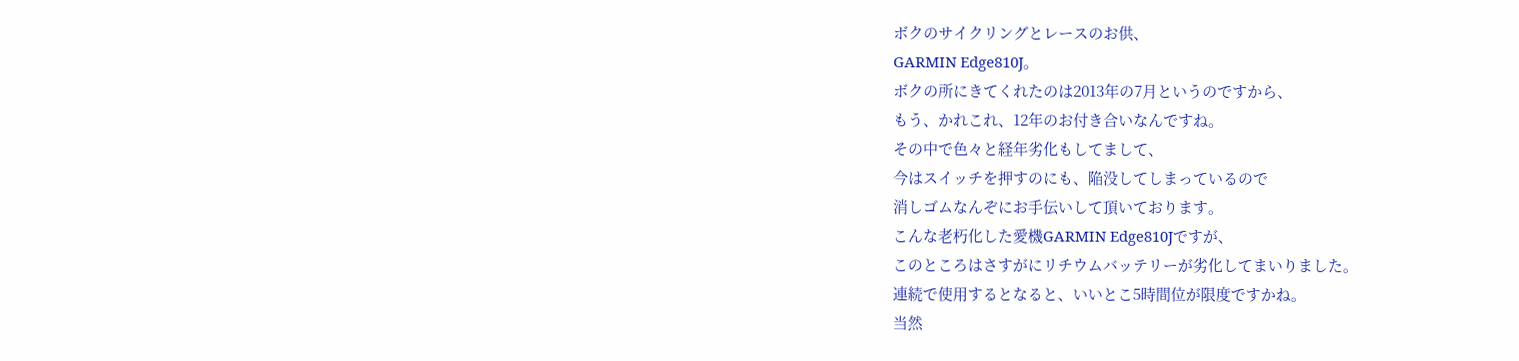ボクのサイクリングとレースのお供、
GARMIN Edge810J。
ボクの所にきてくれたのは2013年の7月というのですから、
もう、かれこれ、12年のお付き合いなんですね。
その中で色々と経年劣化もしてまして、
今はスイッチを押すのにも、陥没してしまっているので
消しゴムなんぞにお手伝いして頂いております。
こんな老朽化した愛機GARMIN Edge810Jですが、
このところはさすがにリチウムバッテリーが劣化してまいりました。
連続で使用するとなると、いいとこ5時間位が限度ですかね。
当然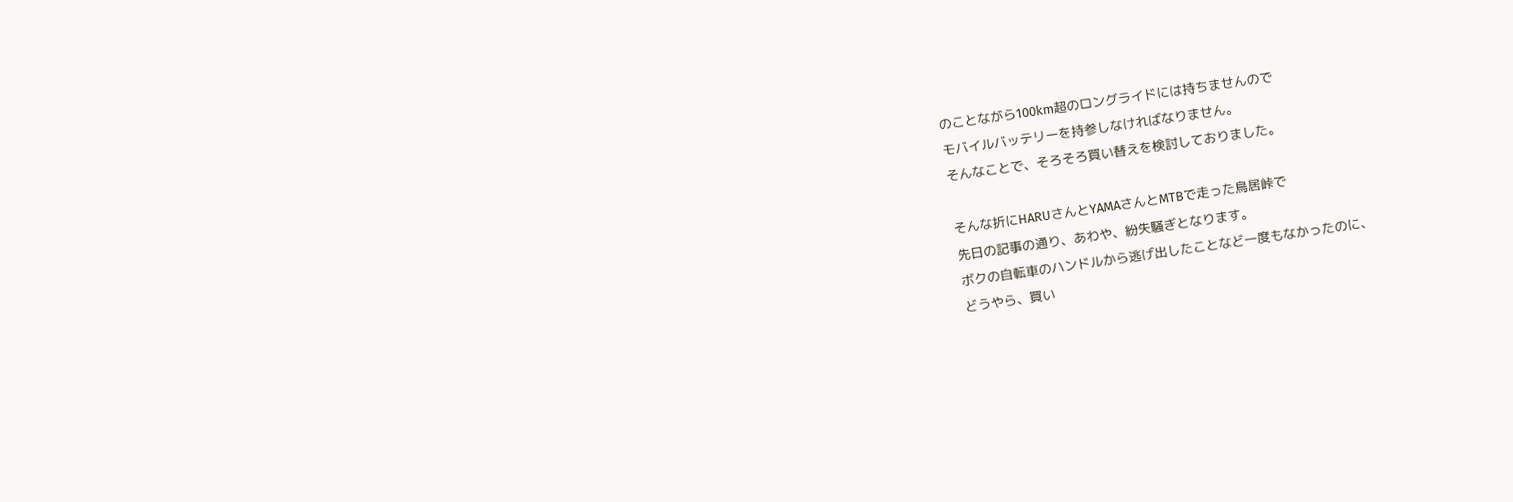のことながら100km超のロングライドには持ちませんので
モバイルバッテリーを持参しなければなりません。
そんなことで、そろそろ買い替えを検討しておりました。

そんな折にHARUさんとYAMAさんとMTBで走った鳥居峠で
先日の記事の通り、あわや、紛失騒ぎとなります。
ボクの自転車のハンドルから逃げ出したことなど一度もなかったのに、
どうやら、買い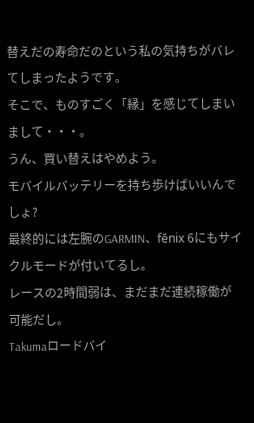替えだの寿命だのという私の気持ちがバレてしまったようです。
そこで、ものすごく「縁」を感じてしまいまして・・・。
うん、買い替えはやめよう。
モバイルバッテリーを持ち歩けばいいんでしょ?
最終的には左腕のGARMIN、fēnix 6にもサイクルモードが付いてるし。
レースの2時間弱は、まだまだ連続稼働が可能だし。
Takumaロードバイ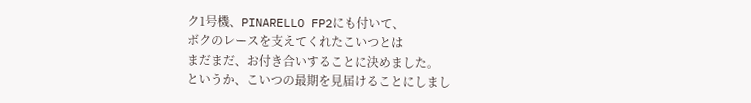ク1号機、PINARELLO FP2にも付いて、
ボクのレースを支えてくれたこいつとは
まだまだ、お付き合いすることに決めました。
というか、こいつの最期を見届けることにしまし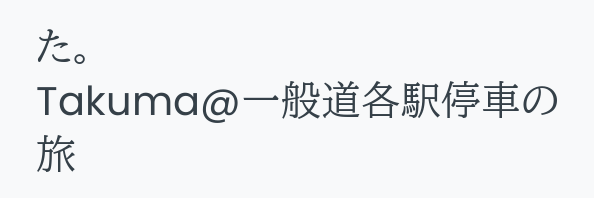た。
Takuma@一般道各駅停車の旅